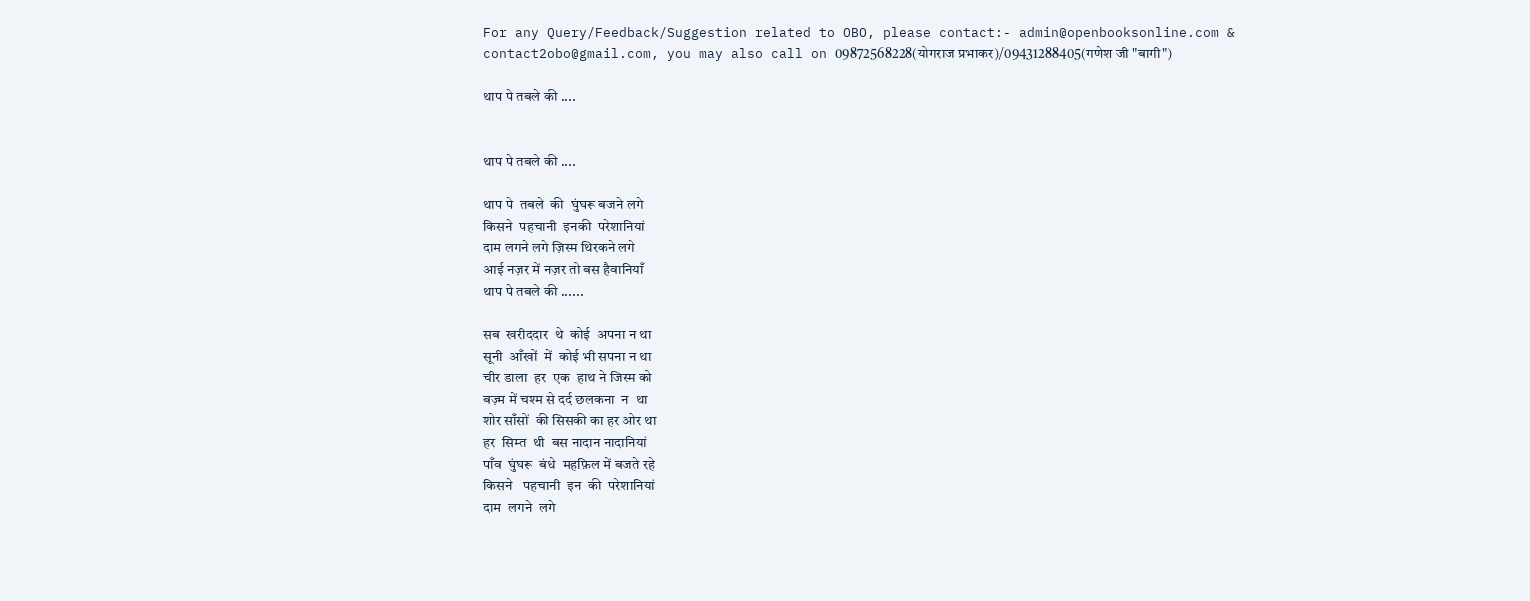For any Query/Feedback/Suggestion related to OBO, please contact:- admin@openbooksonline.com & contact2obo@gmail.com, you may also call on 09872568228(योगराज प्रभाकर)/09431288405(गणेश जी "बागी")

थाप पे तबले की ....


थाप पे तबले की ....

थाप पे  तबले  की  घुंघरू बजने लगे
किसने  पहचानी  इनकी  परेशानियां
दाम लगने लगे ज़िस्म थिरकने लगे
आई नज़र में नज़र तो बस हैवानियाँ
थाप पे तबले की ......

सब  खरीददार  थे  कोई  अपना न था
सूनी  आँखों  में  कोई भी सपना न था
चीर डाला  हर  एक  हाथ ने जिस्म को
बज़्म में चश्म से दर्द छलकना  न  था
शोर साँसों  की सिसकी का हर ओर था
हर  सिम्त  थी  बस नादान नादानियां
पाँव  घुंघरू  बंधे  महफ़िल में बजते रहे
किसने   पहचानी  इन  की  परेशानियां
दाम  लगने  लगे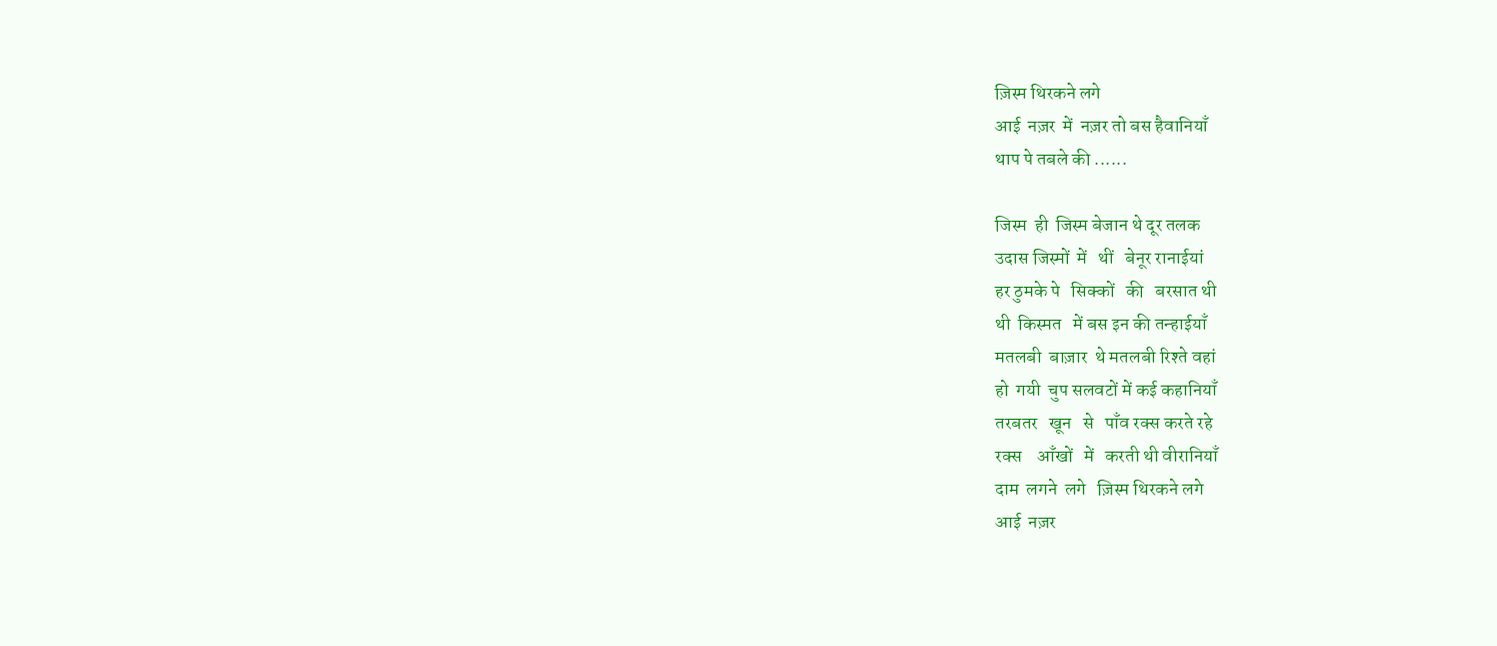ज़िस्म थिरकने लगे
आई  नज़र  में  नज़र तो बस हैवानियाँ
थाप पे तबले की ......

जिस्म  ही  जिस्म बेजान थे दूर तलक
उदास जिस्मों  में   थीं   बेनूर रानाईयां
हर ठुमके पे   सिक्कों   की   बरसात थी
थी  किस्मत   में बस इन की तन्हाईयाँ
मतलबी  बाज़ार  थे मतलबी रिश्ते वहां
हो  गयी  चुप सलवटों में कई कहानियाँ
तरबतर   खून   से   पाँव रक्स करते रहे
रक्स    आँखों   में   करती थी वीरानियाँ
दाम  लगने  लगे   ज़िस्म थिरकने लगे
आई  नज़र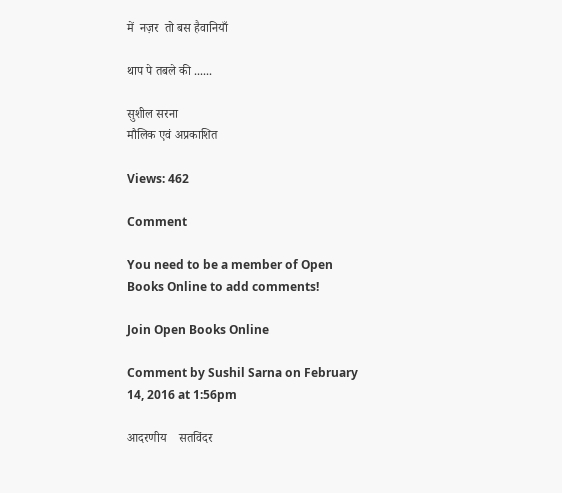में  नज़र  तो बस हैवानियाँ

थाप पे तबले की ......

सुशील सरना
मौलिक एवं अप्रकाशित

Views: 462

Comment

You need to be a member of Open Books Online to add comments!

Join Open Books Online

Comment by Sushil Sarna on February 14, 2016 at 1:56pm

आदरणीय    सतविंदर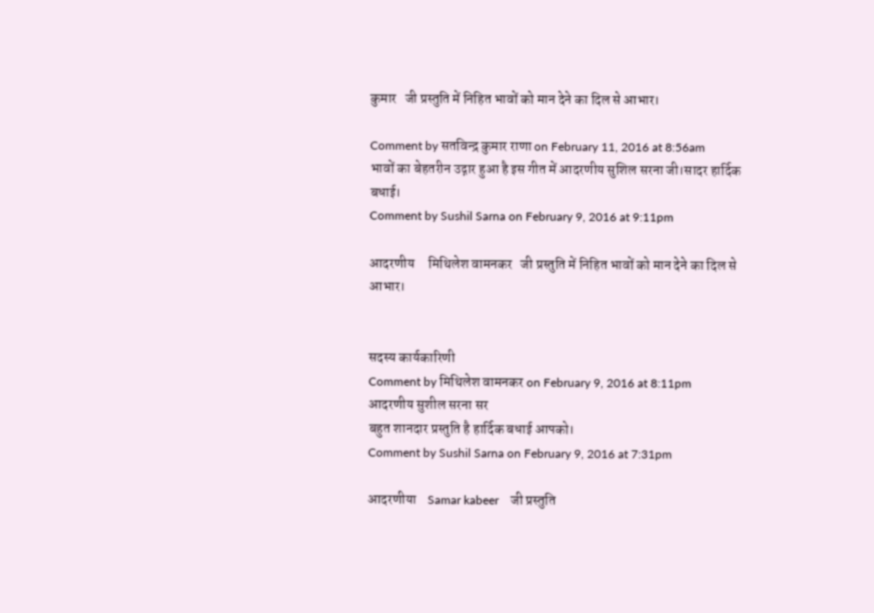कुमार   जी प्रस्तुति में निहित भावों को मान देने का दिल से आभार।

Comment by सतविन्द्र कुमार राणा on February 11, 2016 at 8:56am
भावों का बेहतरीन उद्गार हुआ है इस गीत में आदरणीय सुशिल सरना जी।सादर हार्दिक बधाई।
Comment by Sushil Sarna on February 9, 2016 at 9:11pm

आदरणीय     मिथिलेश वामनकर   जी प्रस्तुति में निहित भावों को मान देने का दिल से आभार।


सदस्य कार्यकारिणी
Comment by मिथिलेश वामनकर on February 9, 2016 at 8:11pm
आदरणीय सुशील सरना सर
बहुत शानदार प्रस्तुति है हार्दिक बधाई आपको।
Comment by Sushil Sarna on February 9, 2016 at 7:31pm

आदरणीया    Samar kabeer    जी प्रस्तुति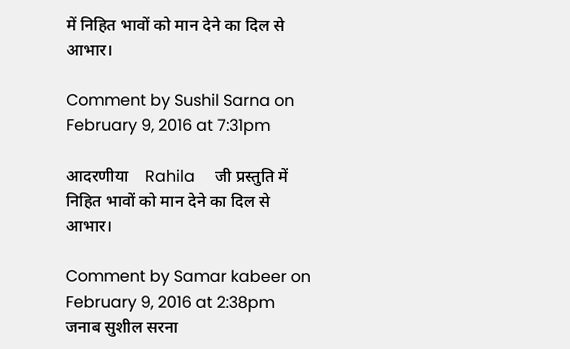में निहित भावों को मान देने का दिल से आभार।

Comment by Sushil Sarna on February 9, 2016 at 7:31pm

आदरणीया    Rahila     जी प्रस्तुति में निहित भावों को मान देने का दिल से आभार।

Comment by Samar kabeer on February 9, 2016 at 2:38pm
जनाब सुशील सरना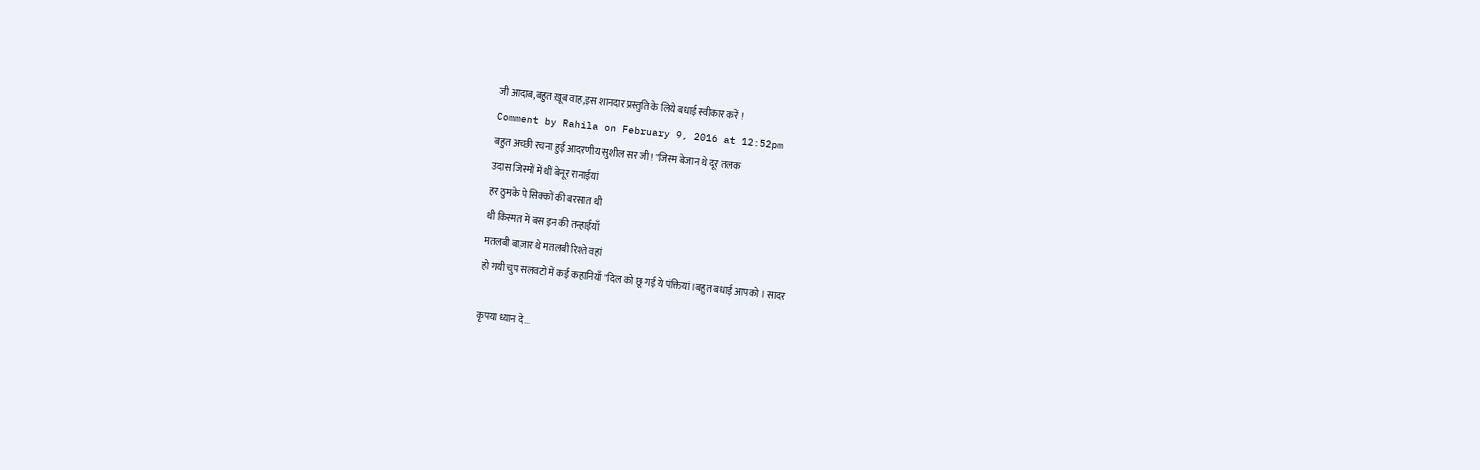जी आदाब,बहुत ख़ूब वाह,इस शानदार प्रस्तुति के लिये बधाई स्वीकार करें !
Comment by Rahila on February 9, 2016 at 12:52pm
बहुत अच्छी रचना हुई आदरणीय सुशील सर जी! "जिस्म बेजान थे दूर तलक
उदास जिस्मों में थीं बेनूर रानाईयां
हर ठुमके पे सिक्कों की बरसात थी
थी किस्मत में बस इन की तन्हाईयाँ
मतलबी बाज़ार थे मतलबी रिश्ते वहां
हो गयी चुप सलवटों में कई कहानियाँ "दिल को छू गई ये पंक्तियां।बहुत बधाई आपको । सादर

कृपया ध्यान दे...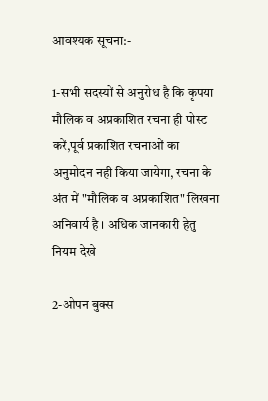आवश्यक सूचना:-

1-सभी सदस्यों से अनुरोध है कि कृपया मौलिक व अप्रकाशित रचना ही पोस्ट करें,पूर्व प्रकाशित रचनाओं का अनुमोदन नही किया जायेगा, रचना के अंत में "मौलिक व अप्रकाशित" लिखना अनिवार्य है । अधिक जानकारी हेतु नियम देखे

2-ओपन बुक्स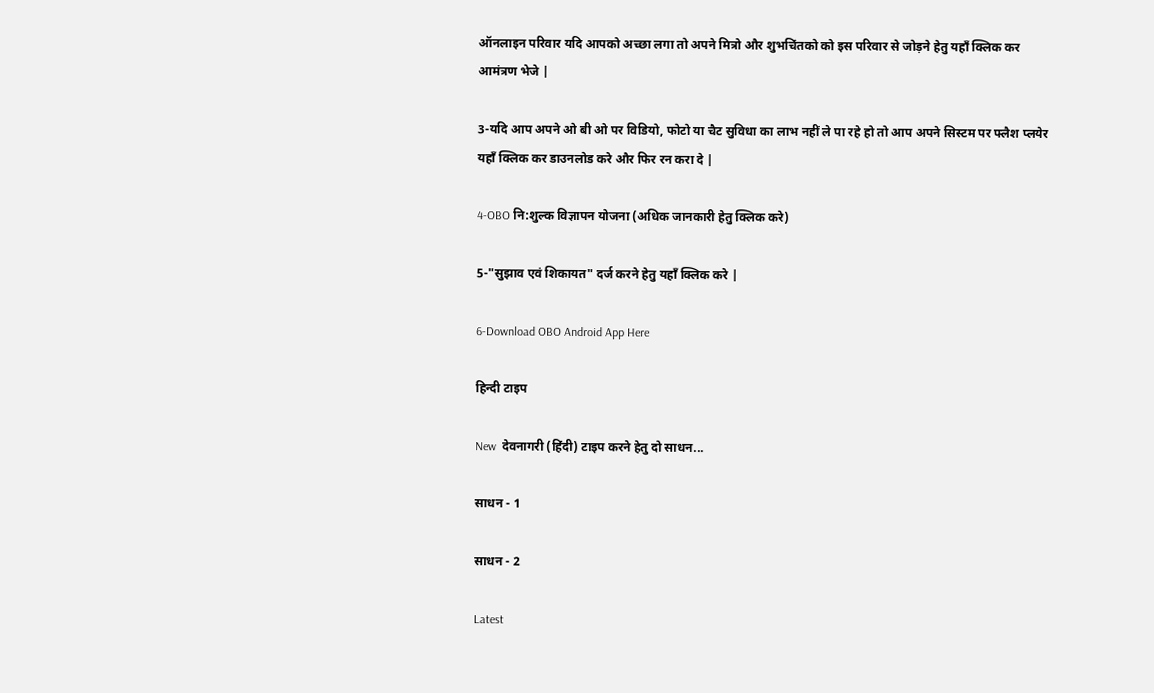ऑनलाइन परिवार यदि आपको अच्छा लगा तो अपने मित्रो और शुभचिंतको को इस परिवार से जोड़ने हेतु यहाँ क्लिक कर आमंत्रण भेजे |

3-यदि आप अपने ओ बी ओ पर विडियो, फोटो या चैट सुविधा का लाभ नहीं ले पा रहे हो तो आप अपने सिस्टम पर फ्लैश प्लयेर यहाँ क्लिक कर डाउनलोड करे और फिर रन करा दे |

4-OBO नि:शुल्क विज्ञापन योजना (अधिक जानकारी हेतु क्लिक करे)

5-"सुझाव एवं शिकायत" दर्ज करने हेतु यहाँ क्लिक करे |

6-Download OBO Android App Here

हिन्दी टाइप

New  देवनागरी (हिंदी) टाइप करने हेतु दो साधन...

साधन - 1

साधन - 2

Latest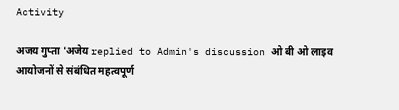Activity

अजय गुप्ता 'अजेय replied to Admin's discussion ओ बी ओ लाइव आयोजनों से संबंधित महत्वपूर्ण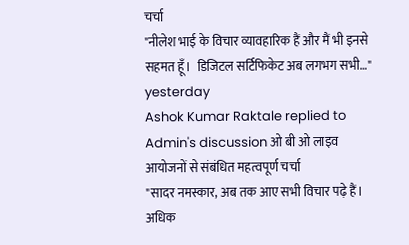चर्चा
"नीलेश भाई के विचार व्यावहारिक हैं और मैं भी इनसे सहमत हूँ।  डिजिटल सर्टिफिकेट अब लगभग सभी…"
yesterday
Ashok Kumar Raktale replied to Admin's discussion ओ बी ओ लाइव आयोजनों से संबंधित महत्वपूर्ण चर्चा
"सादर नमस्कार, अब तक आए सभी विचार पढ़े हैं। अधिक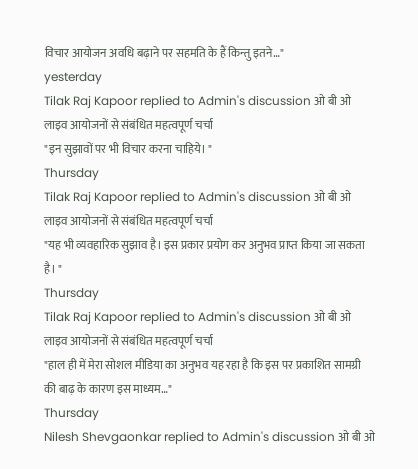विचार आयोजन अवधि बढ़ाने पर सहमति के हैं किन्तु इतने…"
yesterday
Tilak Raj Kapoor replied to Admin's discussion ओ बी ओ लाइव आयोजनों से संबंधित महत्वपूर्ण चर्चा
"इन सुझावों पर भी विचार करना चाहिये। "
Thursday
Tilak Raj Kapoor replied to Admin's discussion ओ बी ओ लाइव आयोजनों से संबंधित महत्वपूर्ण चर्चा
"यह भी व्यवहारिक सुझाव है। इस प्रकार प्रयोग कर अनुभव प्राप्त किया जा सकता है। "
Thursday
Tilak Raj Kapoor replied to Admin's discussion ओ बी ओ लाइव आयोजनों से संबंधित महत्वपूर्ण चर्चा
"हाल ही में मेरा सोशल मीडिया का अनुभव यह रहा है कि इस पर प्रकाशित सामग्री की बाढ़ के कारण इस माध्यम…"
Thursday
Nilesh Shevgaonkar replied to Admin's discussion ओ बी ओ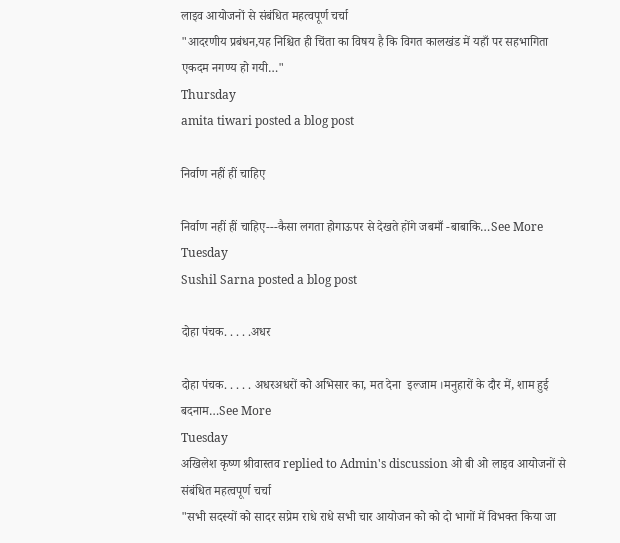लाइव आयोजनों से संबंधित महत्वपूर्ण चर्चा
"आदरणीय प्रबंधन,यह निश्चित ही चिंता का विषय है कि विगत कालखंड में यहाँ पर सहभागिता एकदम नगण्य हो गयी…"
Thursday
amita tiwari posted a blog post

निर्वाण नहीं हीं चाहिए

निर्वाण नहीं हीं चाहिए---कैसा लगता होगाऊपर से देखते होंगे जबमाँ -बाबाकि…See More
Tuesday
Sushil Sarna posted a blog post

दोहा पंचक. . . . .अधर

दोहा पंचक. . . . . अधरअधरों को अभिसार का, मत देना  इल्जाम ।मनुहारों के दौर में, शाम हुई बदनाम…See More
Tuesday
अखिलेश कृष्ण श्रीवास्तव replied to Admin's discussion ओ बी ओ लाइव आयोजनों से संबंधित महत्वपूर्ण चर्चा
"सभी सदस्यों को सादर सप्रेम राधे राधे सभी चार आयोजन को को दो भागों में विभक्त किया जा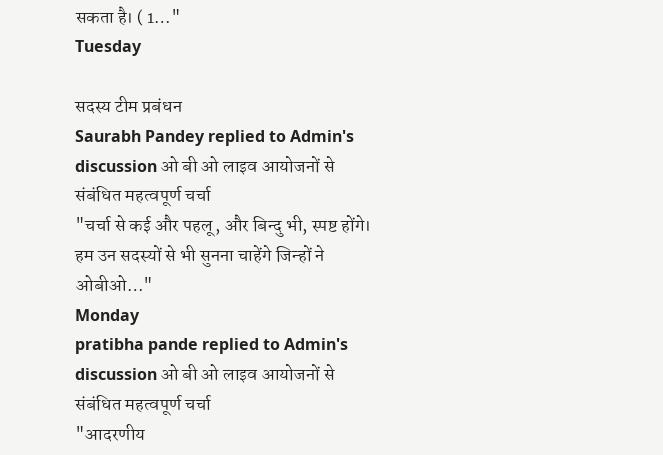सकता है। ( 1…"
Tuesday

सदस्य टीम प्रबंधन
Saurabh Pandey replied to Admin's discussion ओ बी ओ लाइव आयोजनों से संबंधित महत्वपूर्ण चर्चा
"चर्चा से कई और पहलू, और बिन्दु भी, स्पष्ट होंगे। हम उन सदस्यों से भी सुनना चाहेंगे जिन्हों ने ओबीओ…"
Monday
pratibha pande replied to Admin's discussion ओ बी ओ लाइव आयोजनों से संबंधित महत्वपूर्ण चर्चा
"आदरणीय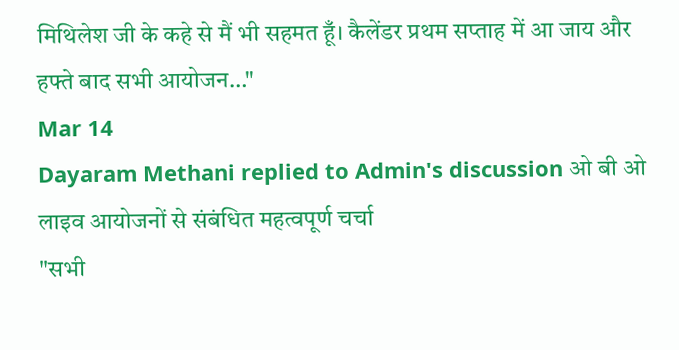मिथिलेश जी के कहे से मैं भी सहमत हूँ। कैलेंडर प्रथम सप्ताह में आ जाय और हफ्ते बाद सभी आयोजन…"
Mar 14
Dayaram Methani replied to Admin's discussion ओ बी ओ लाइव आयोजनों से संबंधित महत्वपूर्ण चर्चा
"सभी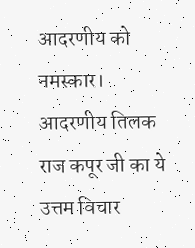आदरणीय को नमस्कार। आदरणीय तिलक राज कपूर जी का ये उत्तम विचार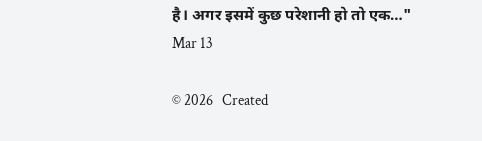है। अगर इसमें कुछ परेशानी हो तो एक…"
Mar 13

© 2026   Created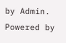by Admin.   Powered by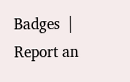Badges  |  Report an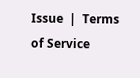Issue  |  Terms of Service